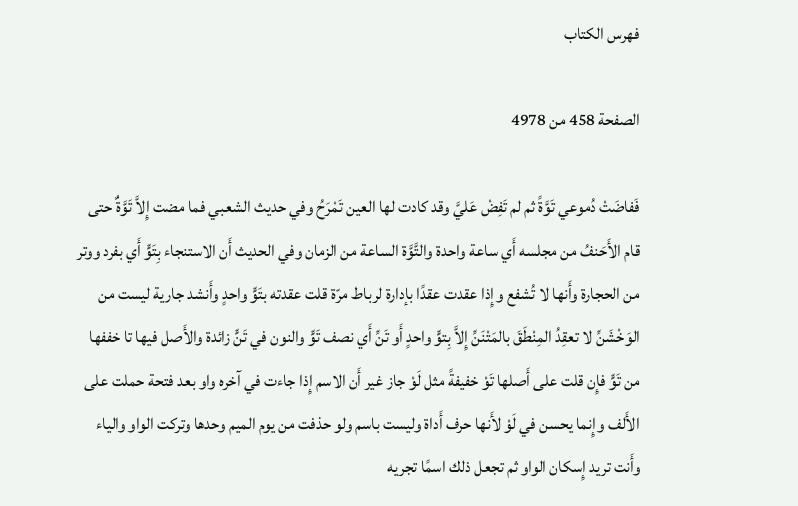فهرس الكتاب

الصفحة 458 من 4978

فَفاضَتْ دُموعي تَوَّةً ثم لم تَفِضْ عَليَّ وقد كادت لها العين تَمْرَحُ وفي حديث الشعبي فما مضت إِلاَّ تَوَّةٌ حتى قام الأَحَنفُ من مجلسه أَي ساعة واحدة والتَّوَّة الساعة من الزمان وفي الحديث أَن الاستنجاء بِتَوٍّ أَي بفرد ووتر من الحجارة وأَنها لا تُشفع وإِذا عقدت عقدًا بإدارة لرباط مرّة قلت عقدته بتَوٍّ واحدٍ وأَنشد جارية ليست من الوَخْشَنِّ لا تعقِدُ المِنْطَقَ بالمَتْنَنِّ إِلاَّ بِتوٍّ واحدٍ أَو تَنِّ أَي نصف تَوٍّ والنون في تَنٍّ زائدة والأَصل فيها تا خففها من تَوٍّ فإِن قلت على أَصلها تَوْ خفيفةً مثل لَوْ جاز غير أَن الاسم إِذا جاءت في آخره واو بعد فتحة حملت على الأَلف وإِنما يحسن في لَوْ لأَنها حرف أَداة وليست باسم ولو حذفت من يوم الميم وحدها وتركت الواو والياء وأَنت تريد إِسكان الواو ثم تجعل ذلك اسمًا تجريه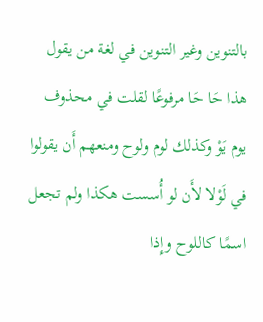بالتنوين وغير التنوين في لغة من يقول هذا حَا حَا مرفوعًا لقلت في محذوف يوم يَوْ وكذلك لوم ولوح ومنعهم أَن يقولوا في لَوْلا لأَن لو أُسست هكذا ولم تجعل اسمًا كاللوح وإِذا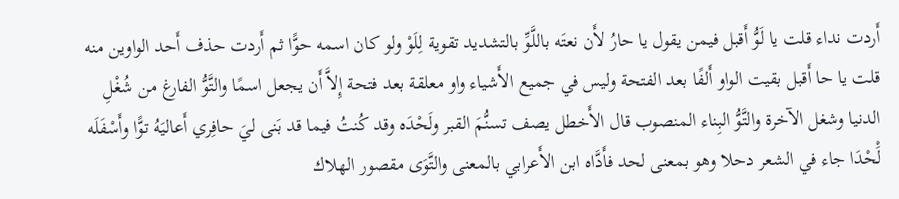أَردت نداء قلت يا لَوُّ أَقبل فيمن يقول يا حارُ لأَن نعتَه باللَّوِّ بالتشديد تقوية لِلَوْ ولو كان اسمه حوًّا ثم أَردت حذف أَحد الواوين منه قلت يا حا أَقبل بقيت الواو أَلفًا بعد الفتحة وليس في جميع الأَشياء واو معلقة بعد فتحة إِلاَّ أَن يجعل اسمًا والتَّوُّ الفارغ من شُغْلِ الدنيا وشغل الآخرة والتَّوُّ البِناء المنصوب قال الأَخطل يصف تسنُّمَ القبر ولَحْدَه وقد كُنتُ فيما قد بَنى ليَ حافِري أَعاليَهُ توًّا وأَسْفَلَه لَْحْدَا جاء في الشعر دحلا وهو بمعنى لحد فأَدَّاه ابن الأَعرابي بالمعنى والتَّوَى مقصور الهلاك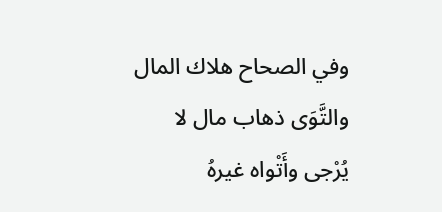وفي الصحاح هلاك المال والتَّوَى ذهاب مال لا يُرْجى وأَتْواه غيرهُ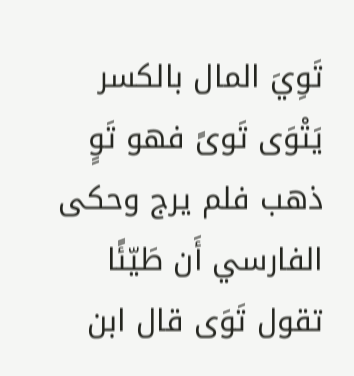تَوِيَ المال بالكسر يَتْوَى تَوىً فهو تَوٍ ذهب فلم يرج وحكى الفارسي أَن طَيّئًا تقول تَوَى قال ابن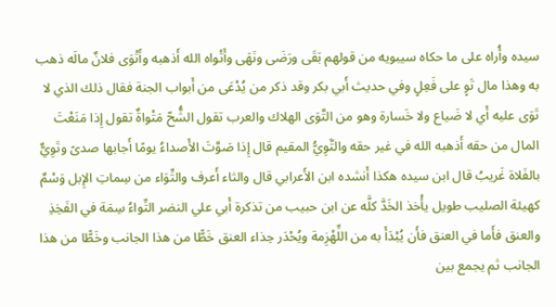سيده وأُراه على ما حكاه سيبويه من قولهم بَقَى ورَضَى ونَهَى وأَتْواه الله أَذهبه وأَتْوَى فلانٌ مالَه ذهب به وهذا مال تَوٍ على فَعِلٍ وفي حديث أَبي بكر وقد ذكر من يُدْعَى من أَبواب الجنة فقال ذلك الذي لا تَوَى عليه أَي لا ضَياع ولا خَسارة وهو من التَّوَى الهلاك والعرب تقول الشُّحّ مَتْواةٌ تقول إِذا مَنَعْتَ المال من حقه أَذهبه الله في غير حقه والتَّوِيُّ المقيم قال إِذا صَوَّتَ الأَصداءُ يومًا أَجابها صدىً وتَوِيٌّ بالفَلاة غَريبُ قال ابن سيده هكذا أَنشده ابن الأَعرابي قال والثاء أَعرف والتِّوَاء من سِماتِ الإِبل وَسْمٌ كهيئة الصليب طويل يأْخذ الخَدَّ كلَّه عن ابن حبيب من تذكرة أَبي علي النضر التِّواءُ سِمَة في الفَخِذِ والعنق فأَما في العنق فأَن يُبْدَأَ به من اللِّهْزِمة ويُحْدَر حِذاء العنق خَطًّا من هذا الجانب وخَطًّا من هذا الجانب ثم يجمع بين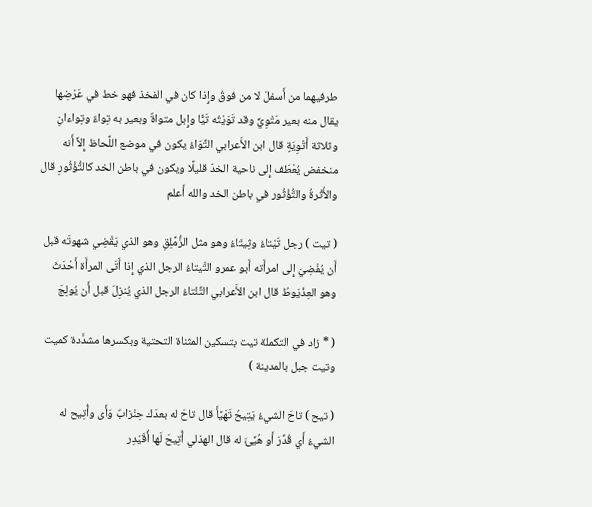طرفيهما من أَسفلَ لا من فوقُ وإِذا كان في الفخذ فهو خط في عَرْضِها يقال منه بعير مَتْوِيٌّ وقد تَوَيْتُه تَيًّا وإِبل متواةٌ وبعير به تِواءٌ وتِواءانِ وثلاثة أَتْوِيَةٍ قال ابن الأَعرابي التِّوَاءُ يكون في موضع اللَّحاظ إِلاَّ أَنه منخفض يُعْطَف إِلى ناحية الخدّ قليلًا ويكون في باطن الخد كالتُّؤْثُورِ قال والأُثْرةُ والتُّؤْثُور في باطن الخد والله أَعلم

( تيت ) رجل تَيْتاءُ وثِيتَاءُ وهو مثل الزُّمَّلِقِ وهو الذي يَقْضِي شهوتَه قبل أَن يُفْضِيَ إِلى امرأَته أَبو عمرو التَّيتاءُ الرجل الذي إِذا أَتَى المرأَة أَحْدَثَ وهو العِذْيَوطُ قال ابن الأَعرابي التِّئْتاءُ الرجل الذي يُنزِلَ قبل أَن يُولِجَ

( * زاد في التكملة تيت بتسكين المثناة التحتية وبكسرها مشدَّدة كميت وتيت جبل بالمدينة )

( تيح ) تاحَ الشيءُ يَتِيحُ تَهَيَّأَ قال تاحَ له بعدَك حِنْزابٌ وَأَى وأُتِيح له الشيءُ أَي قُدِّرَ أَو هُيِّئَ له قال الهذلي أُتِيحَ لَها أُقَيْدِر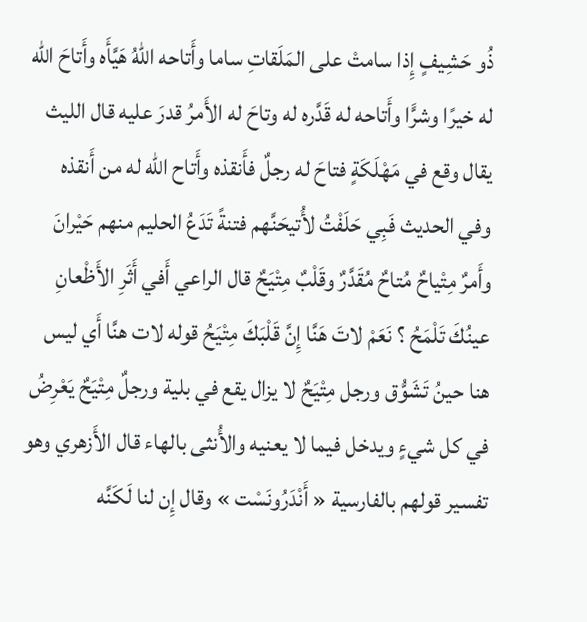ذُو حَشِيفٍ إِذا سامتْ على المَلَقاتِ ساما وأَتاحه اللهُ هَيَّأَه وأَتاحَ الله له خيرًا وشرًّا وأَتاحه له قَدَّره له وتاحَ له الأَمرُ قدرَ عليه قال الليث يقال وقع في مَهْلَكَةٍ فتاحَ له رجلٌ فأَنقذه وأَتاح الله له من أَنقذه وفي الحديث فَبِي حَلَفْتُ لأُتيحَنَّهم فتنةً تَدَعُ الحليم منهم حَيْرانَ وأَمرٌ مِتْياحٌ مُتاحٌ مُقَدَّرٌ وقَلْبٌ مِتْيَحٌ قال الراعي أَفي أَثَرِ الأَظْعانِ عينُكَ تَلْمَحُ ؟ نَعَمْ لاتَ هَنَّا إِنَّ قَلْبَكَ مِتْيَحُ قوله لات هنَّا أَي ليس هنا حينُ تَشَوُّق ورجل مِتْيَحٌ لا يزال يقع في بلية ورجلٌ مِتْيَحٌ يَعْرِضُ في كل شيءٍ ويدخل فيما لا يعنيه والأُنثى بالهاء قال الأَزهري وهو تفسير قولهم بالفارسية « أَنْدَرُونَسْت » وقال إِن لنا لَكَنَّه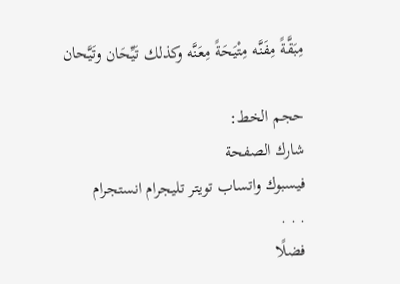مِبَقَّةً مِفَنَّه مِتْيَحَةً مِعَنَّه وكذلك تَيِّحَان وتَيَّحان

حجم الخط:
شارك الصفحة
فيسبوك واتساب تويتر تليجرام انستجرام
. . .
فضلًا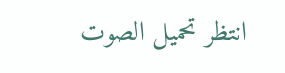انتظر تحميل الصوت